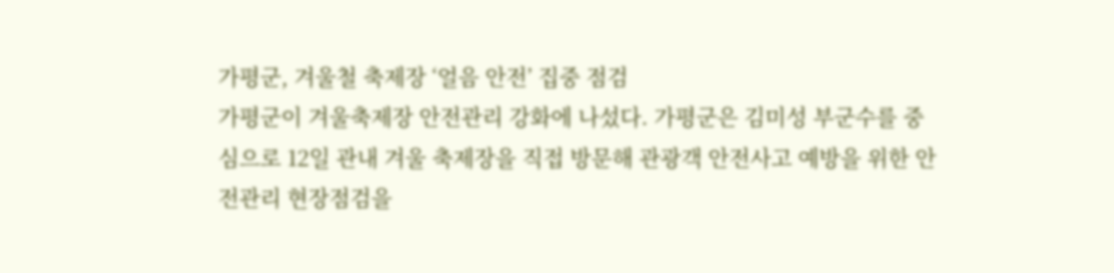가평군, 겨울철 축제장 ‘얼음 안전’ 집중 점검
가평군이 겨울축제장 안전관리 강화에 나섰다. 가평군은 김미성 부군수를 중심으로 12일 관내 겨울 축제장을 직접 방문해 관광객 안전사고 예방을 위한 안전관리 현장점검을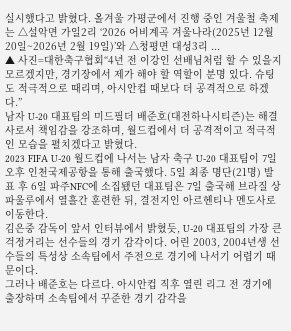실시했다고 밝혔다. 올겨울 가평군에서 진행 중인 겨울철 축제는 △설악면 가일2리 ‘2026 어비계곡 겨울나라(2025년 12월 20일~2026년 2월 19일)’와 △청평면 대성3리 ...
▲ 사진=대한축구협회“4년 전 이강인 선배님처럼 할 수 있을지 모르겠지만, 경기장에서 제가 해야 할 역할이 분명 있다. 슈팅도 적극적으로 때리며, 아시안컵 때보다 더 공격적으로 하겠다.”
남자 U-20 대표팀의 미드필더 배준호(대전하나시티즌)는 해결사로서 책임감을 강조하며, 월드컵에서 더 공격적이고 적극적인 모습을 펼치겠다고 밝혔다.
2023 FIFA U-20 월드컵에 나서는 남자 축구 U-20 대표팀이 7일 오후 인천국제공항을 통해 출국했다. 5일 최종 명단(21명) 발표 후 6일 파주NFC에 소집됐던 대표팀은 7일 출국해 브라질 상파울루에서 열흘간 훈련한 뒤, 결전지인 아르헨티나 멘도사로 이동한다.
김은중 감독이 앞서 인터뷰에서 밝혔듯, U-20 대표팀의 가장 큰 걱정거리는 선수들의 경기 감각이다. 어린 2003, 2004년생 선수들의 특성상 소속팀에서 주전으로 경기에 나서기 어렵기 때문이다.
그러나 배준호는 다르다. 아시안컵 직후 열린 리그 전 경기에 출장하며 소속팀에서 꾸준한 경기 감각을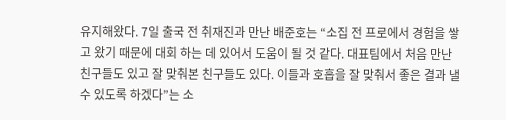유지해왔다. 7일 출국 전 취재진과 만난 배준호는 “소집 전 프로에서 경험을 쌓고 왔기 때문에 대회 하는 데 있어서 도움이 될 것 같다. 대표팀에서 처음 만난 친구들도 있고 잘 맞춰본 친구들도 있다. 이들과 호흡을 잘 맞춰서 좋은 결과 낼 수 있도록 하겠다”는 소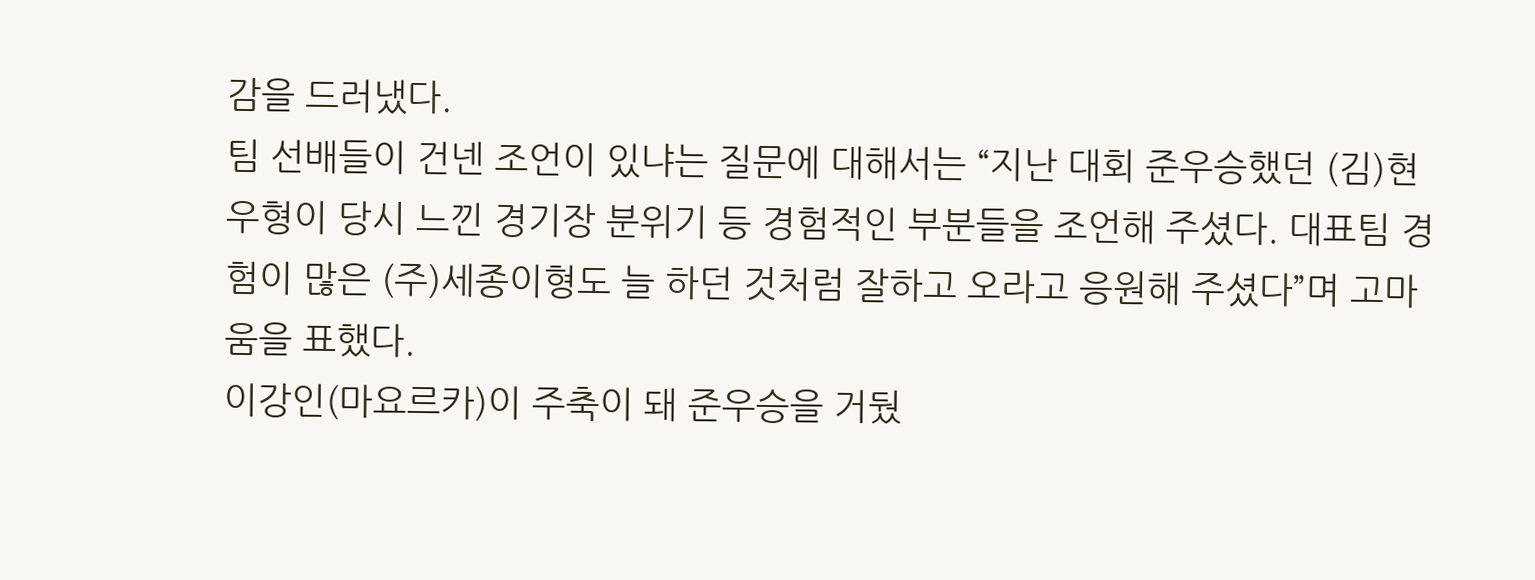감을 드러냈다.
팀 선배들이 건넨 조언이 있냐는 질문에 대해서는 “지난 대회 준우승했던 (김)현우형이 당시 느낀 경기장 분위기 등 경험적인 부분들을 조언해 주셨다. 대표팀 경험이 많은 (주)세종이형도 늘 하던 것처럼 잘하고 오라고 응원해 주셨다”며 고마움을 표했다.
이강인(마요르카)이 주축이 돼 준우승을 거뒀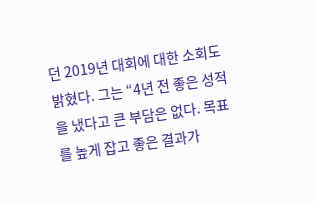던 2019년 대회에 대한 소회도 밝혔다. 그는 “4년 전 좋은 성적을 냈다고 큰 부담은 없다. 목표를 높게 잡고 좋은 결과가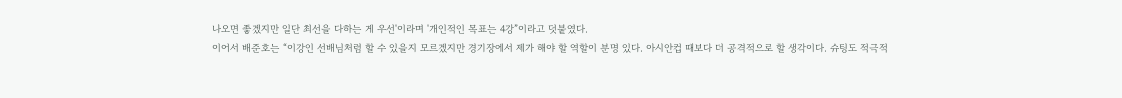나오면 좋겠지만 일단 최선을 다하는 게 우선'이라며 '개인적인 목표는 4강”이라고 덧붙였다.
이어서 배준호는 “이강인 선배님처럼 할 수 있을지 모르겠지만 경기장에서 제가 해야 할 역할이 분명 있다. 아시안컵 때보다 더 공격적으로 할 생각이다. 슈팅도 적극적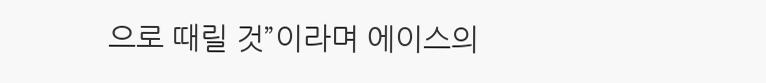으로 때릴 것”이라며 에이스의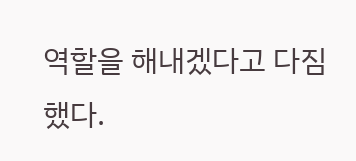역할을 해내겠다고 다짐했다.